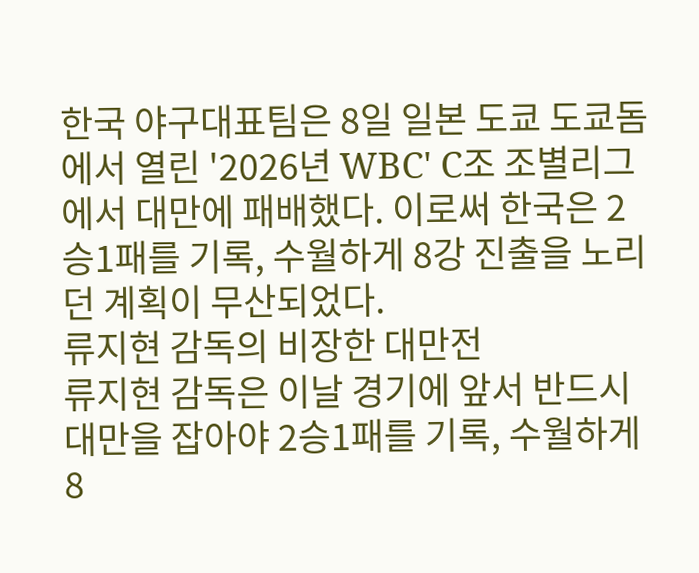한국 야구대표팀은 8일 일본 도쿄 도쿄돔에서 열린 '2026년 WBC' C조 조별리그에서 대만에 패배했다. 이로써 한국은 2승1패를 기록, 수월하게 8강 진출을 노리던 계획이 무산되었다.
류지현 감독의 비장한 대만전
류지현 감독은 이날 경기에 앞서 반드시 대만을 잡아야 2승1패를 기록, 수월하게 8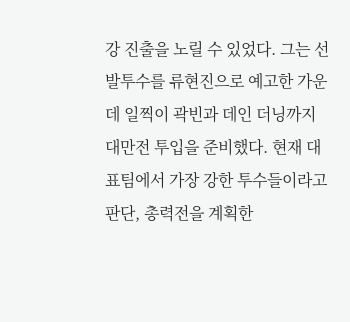강 진출을 노릴 수 있었다. 그는 선발투수를 류현진으로 예고한 가운데 일찍이 곽빈과 데인 더닝까지 대만전 투입을 준비했다. 현재 대표팀에서 가장 강한 투수들이라고 판단, 총력전을 계획한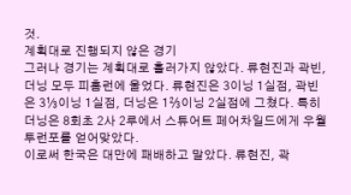것.
계획대로 진행되지 않은 경기
그러나 경기는 계획대로 흘러가지 않았다. 류현진과 곽빈, 더닝 모두 피홈런에 울었다. 류현진은 3이닝 1실점, 곽빈은 3⅓이닝 1실점, 더닝은 1⅔이닝 2실점에 그쳤다. 특히 더닝은 8회초 2사 2루에서 스튜어트 페어차일드에게 우월 투런포를 얻어맞았다.
이로써 한국은 대만에 패배하고 말았다. 류현진, 곽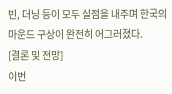빈, 더닝 등이 모두 실점을 내주며 한국의 마운드 구상이 완전히 어그러졌다.
[결론 및 전망]
이번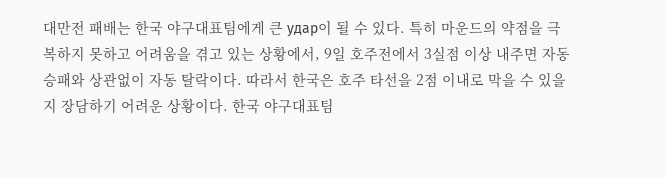대만전 패배는 한국 야구대표팀에게 큰 удар이 될 수 있다. 특히 마운드의 약점을 극복하지 못하고 어려움을 겪고 있는 상황에서, 9일 호주전에서 3실점 이상 내주면 자동 승패와 상관없이 자동 탈락이다. 따라서 한국은 호주 타선을 2점 이내로 막을 수 있을지 장담하기 어려운 상황이다. 한국 야구대표팀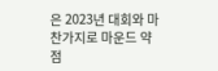은 2023년 대회와 마찬가지로 마운드 약점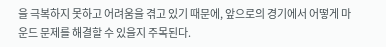을 극복하지 못하고 어려움을 겪고 있기 때문에, 앞으로의 경기에서 어떻게 마운드 문제를 해결할 수 있을지 주목된다.